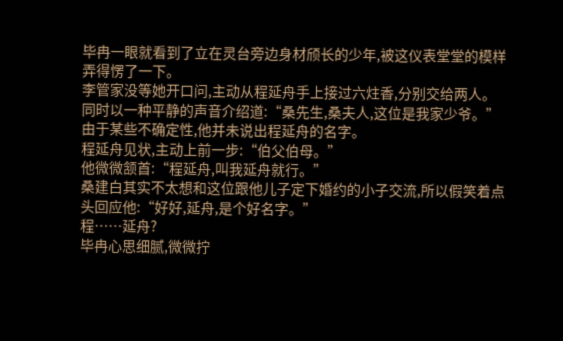毕冉一眼就看到了立在灵台旁边身材颀长的少年,被这仪表堂堂的模样弄得愣了一下。
李管家没等她开口问,主动从程延舟手上接过六炷香,分别交给两人。
同时以一种平静的声音介绍道:“桑先生,桑夫人,这位是我家少爷。”
由于某些不确定性,他并未说出程延舟的名字。
程延舟见状,主动上前一步:“伯父伯母。”
他微微颔首:“程延舟,叫我延舟就行。”
桑建白其实不太想和这位跟他儿子定下婚约的小子交流,所以假笑着点头回应他:“好好,延舟,是个好名字。”
程……延舟?
毕冉心思细腻,微微拧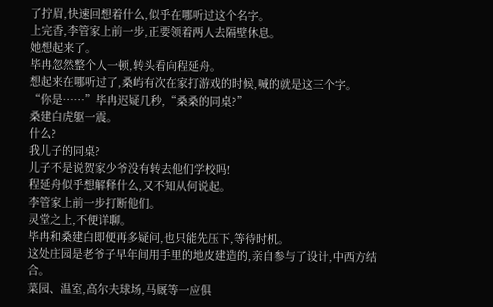了拧眉,快速回想着什么,似乎在哪听过这个名字。
上完香,李管家上前一步,正要领着两人去隔壁休息。
她想起来了。
毕冉忽然整个人一顿,转头看向程延舟。
想起来在哪听过了,桑屿有次在家打游戏的时候,喊的就是这三个字。
“你是……”毕冉迟疑几秒,“桑桑的同桌?”
桑建白虎躯一震。
什么?
我儿子的同桌?
儿子不是说贺家少爷没有转去他们学校吗!
程延舟似乎想解释什么,又不知从何说起。
李管家上前一步打断他们。
灵堂之上,不便详聊。
毕冉和桑建白即便再多疑问,也只能先压下,等待时机。
这处庄园是老爷子早年间用手里的地皮建造的,亲自参与了设计,中西方结合。
菜园、温室,高尔夫球场,马厩等一应俱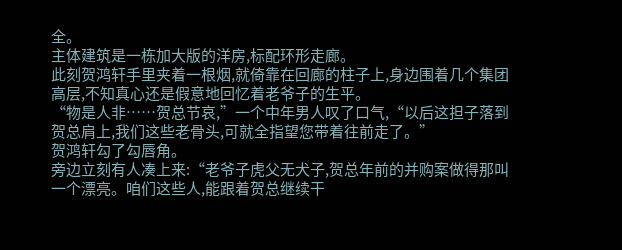全。
主体建筑是一栋加大版的洋房,标配环形走廊。
此刻贺鸿轩手里夹着一根烟,就倚靠在回廊的柱子上,身边围着几个集团高层,不知真心还是假意地回忆着老爷子的生平。
“物是人非……贺总节哀,”一个中年男人叹了口气,“以后这担子落到贺总肩上,我们这些老骨头,可就全指望您带着往前走了。”
贺鸿轩勾了勾唇角。
旁边立刻有人凑上来:“老爷子虎父无犬子,贺总年前的并购案做得那叫一个漂亮。咱们这些人,能跟着贺总继续干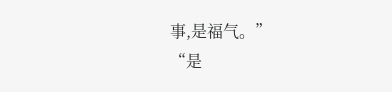事,是福气。”
“是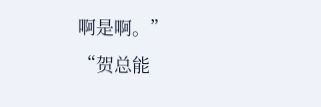啊是啊。”
“贺总能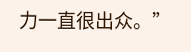力一直很出众。”